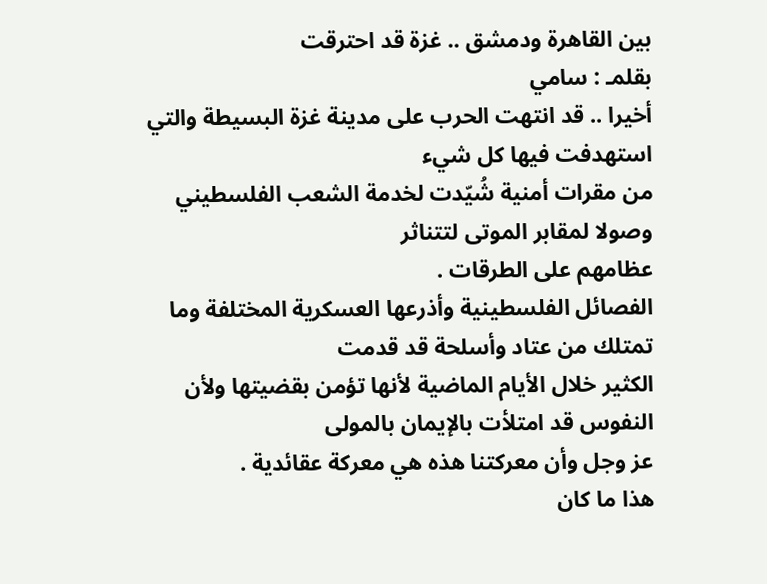بين القاهرة ودمشق .. غزة قد احترقت
بقلمـ : سامي
أخيرا .. قد انتهت الحرب على مدينة غزة البسيطة والتي استهدفت فيها كل شيء
من مقرات أمنية شُيّدت لخدمة الشعب الفلسطيني وصولا لمقابر الموتى لتتناثر
عظامهم على الطرقات .
الفصائل الفلسطينية وأذرعها العسكرية المختلفة وما تمتلك من عتاد وأسلحة قد قدمت
الكثير خلال الأيام الماضية لأنها تؤمن بقضيتها ولأن النفوس قد امتلأت بالإيمان بالمولى
عز وجل وأن معركتنا هذه هي معركة عقائدية .
هذا ما كان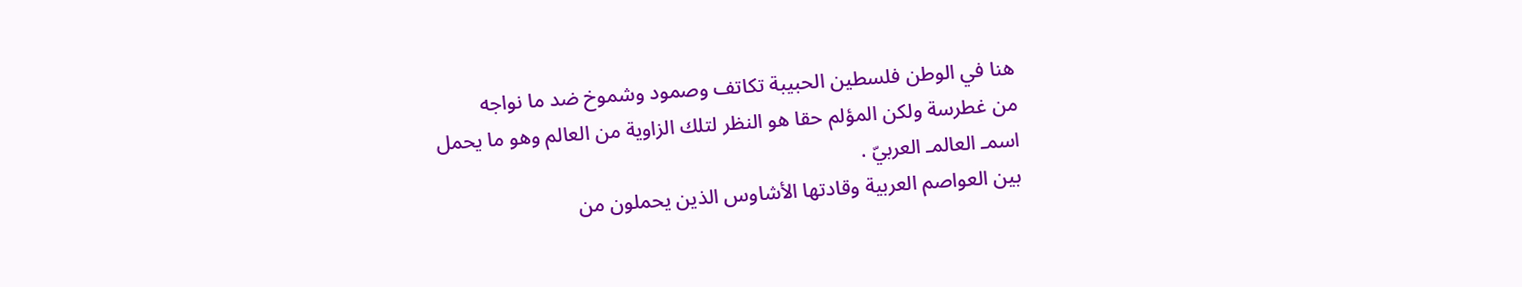هنا في الوطن فلسطين الحبيبة تكاتف وصمود وشموخ ضد ما نواجه
من غطرسة ولكن المؤلم حقا هو النظر لتلك الزاوية من العالم وهو ما يحمل
اسمـ العالمـ العربيّ .
بين العواصم العربية وقادتها الأشاوس الذين يحملون من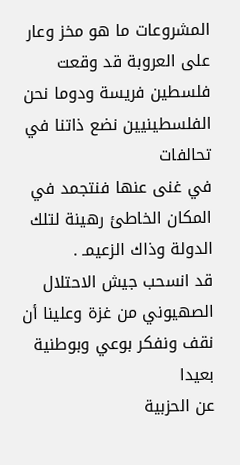المشروعات ما هو مخز وعار
على العروبة قد وقعت فلسطين فريسة ودوما نحن الفلسطينيين نضع ذاتنا في تحالفات
في غنى عنها فنتجمد في المكان الخاطئ رهينة لتلك الدولة وذاك الزعيمـ .
قد انسحب جيش الاحتلال الصهيوني من غزة وعلينا أن نقف ونفكر بوعي وبوطنية بعيدا
عن الحزبية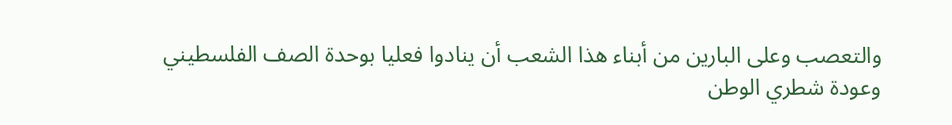والتعصب وعلى البارين من أبناء هذا الشعب أن ينادوا فعليا بوحدة الصف الفلسطيني
وعودة شطري الوطن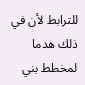للترابط لأن في ذلك هدما لمخطط بني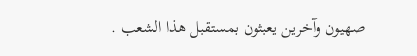صهيون وآخرين يعبثون بمستقبل هذا الشعب .